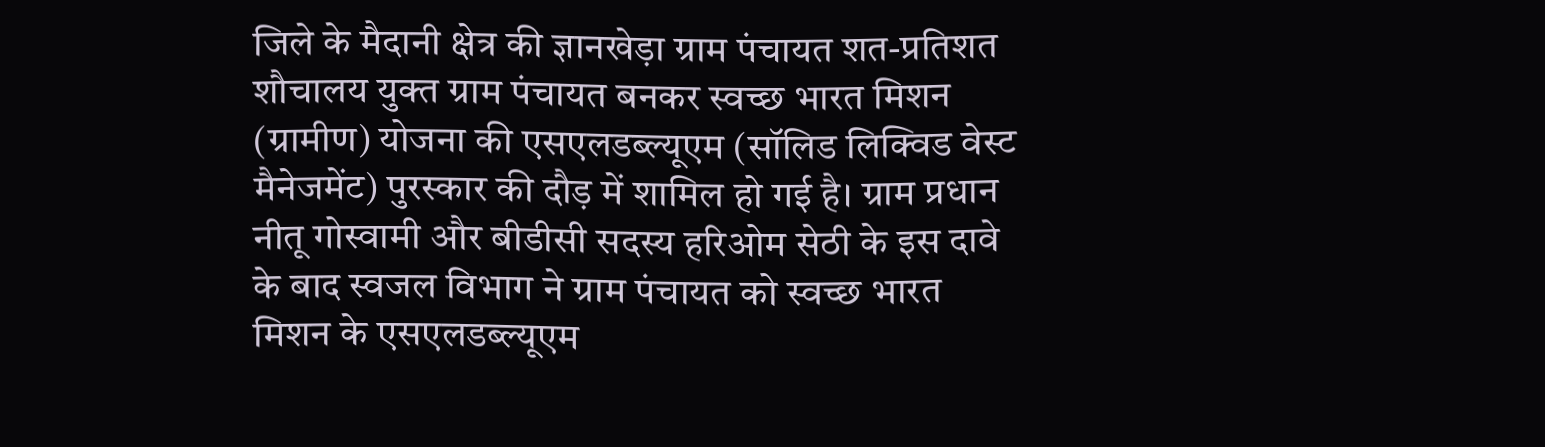जिले के मैदानी क्षेत्र की ज्ञानखेड़ा ग्राम पंचायत शत-प्रतिशत शौचालय युक्त ग्राम पंचायत बनकर स्वच्छ भारत मिशन (ग्रामीण) योजना की एसएलडब्ल्यूएम (सॉलिड लिक्विड वेस्ट मैनेजमेंट) पुरस्कार की दौड़ में शामिल हो गई है। ग्राम प्रधान नीतू गोस्वामी और बीडीसी सदस्य हरिओम सेठी के इस दावे के बाद स्वजल विभाग ने ग्राम पंचायत को स्वच्छ भारत मिशन के एसएलडब्ल्यूएम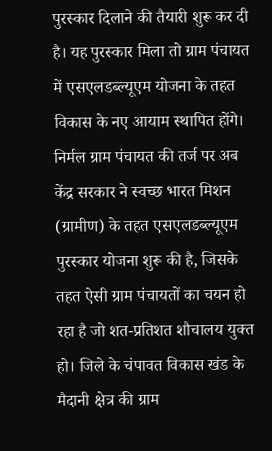पुरस्कार दिलाने की तैयारी शुरू कर दी है। यह पुरस्कार मिला तो ग्राम पंचायत में एसएलडब्ल्यूएम योजना के तहत विकास के नए आयाम स्थापित होंगे।
निर्मल ग्राम पंचायत की तर्ज पर अब केंद्र सरकार ने स्वच्छ भारत मिशन (ग्रामीण) के तहत एसएलडब्ल्यूएम पुरस्कार योजना शुरू की है, जिसके तहत ऐसी ग्राम पंचायतों का चयन हो रहा है जो शत-प्रतिशत शौचालय युक्त हो। जिले के चंपावत विकास खंड के मैदानी क्षेत्र की ग्राम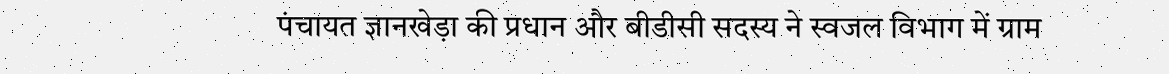पंचायत ज्ञानखेड़ा की प्रधान और बीडीसी सदस्य ने स्वजल विभाग में ग्राम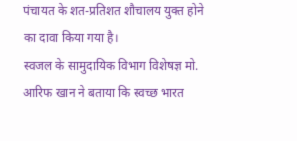पंचायत के शत-प्रतिशत शौचालय युक्त होने का दावा किया गया है।
स्वजल के सामुदायिक विभाग विशेषज्ञ मो. आरिफ खान ने बताया कि स्वच्छ भारत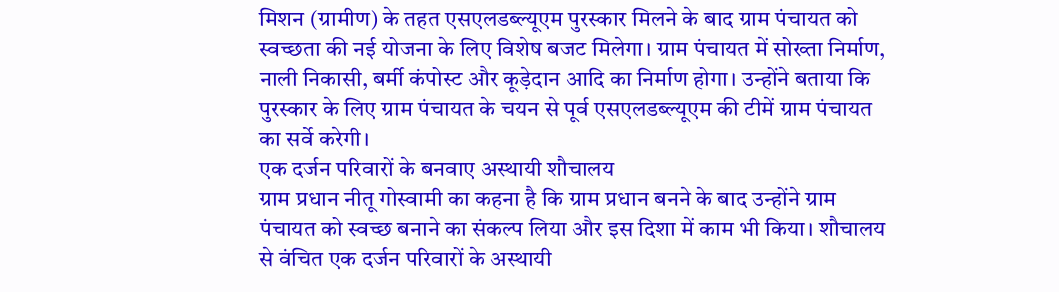मिशन (ग्रामीण) के तहत एसएलडब्ल्यूएम पुरस्कार मिलने के बाद ग्राम पंचायत को स्वच्छता की नई योजना के लिए विशेष बजट मिलेगा। ग्राम पंचायत में सोख्ता निर्माण, नाली निकासी, बर्मी कंपोस्ट और कूड़ेदान आदि का निर्माण होगा। उन्होंने बताया कि पुरस्कार के लिए ग्राम पंचायत के चयन से पूर्व एसएलडब्ल्यूएम की टीमें ग्राम पंचायत का सर्वे करेगी।
एक दर्जन परिवारों के बनवाए अस्थायी शौचालय
ग्राम प्रधान नीतू गोस्वामी का कहना है कि ग्राम प्रधान बनने के बाद उन्होंने ग्राम पंचायत को स्वच्छ बनाने का संकल्प लिया और इस दिशा में काम भी किया। शौचालय से वंचित एक दर्जन परिवारों के अस्थायी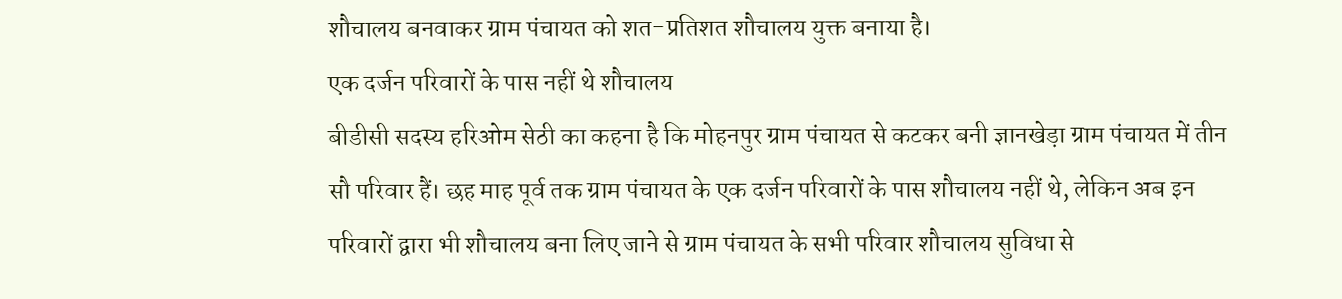शौचालय बनवाकर ग्राम पंचायत को शत-प्रतिशत शौचालय युक्त बनाया है।
एक दर्जन परिवारों के पास नहीं थे शौचालय
बीडीसी सदस्य हरिओम सेठी का कहना है कि मोहनपुर ग्राम पंचायत से कटकर बनी ज्ञानखेड़ा ग्राम पंचायत में तीन सौ परिवार हैं। छह माह पूर्व तक ग्राम पंचायत के एक दर्जन परिवारों के पास शौचालय नहीं थे, लेकिन अब इन परिवारों द्वारा भी शौचालय बना लिए जाने से ग्राम पंचायत के सभी परिवार शौचालय सुविधा से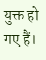युक्त हो गए हैं।